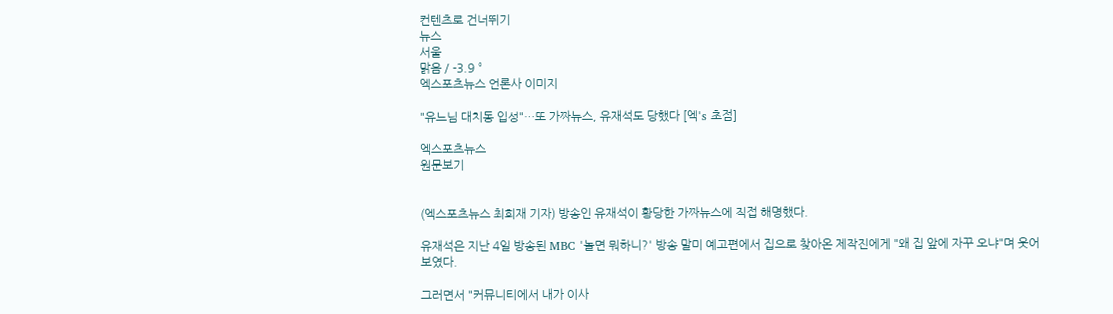컨텐츠로 건너뛰기
뉴스
서울
맑음 / -3.9 °
엑스포츠뉴스 언론사 이미지

"유느님 대치동 입성"…또 가짜뉴스, 유재석도 당했다 [엑's 초점]

엑스포츠뉴스
원문보기


(엑스포츠뉴스 최희재 기자) 방송인 유재석이 황당한 가짜뉴스에 직접 해명했다.

유재석은 지난 4일 방송된 MBC '놀면 뭐하니?' 방송 말미 예고편에서 집으로 찾아온 제작진에게 "왜 집 앞에 자꾸 오냐"며 웃어보였다.

그러면서 "커뮤니티에서 내가 이사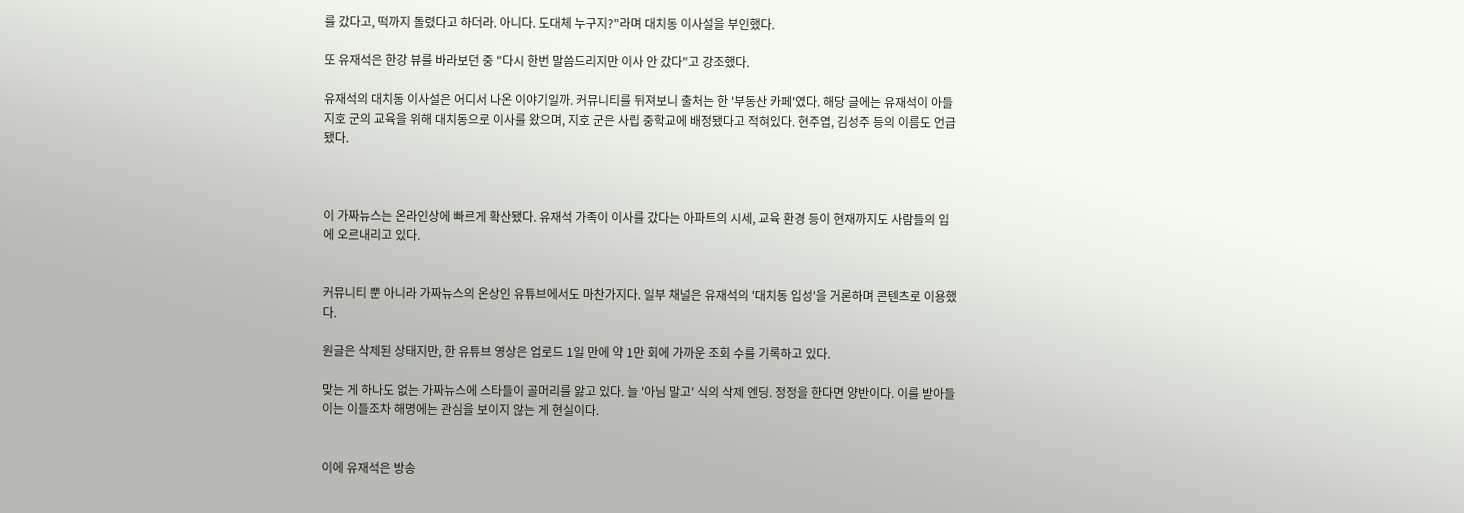를 갔다고, 떡까지 돌렸다고 하더라. 아니다. 도대체 누구지?"라며 대치동 이사설을 부인했다.

또 유재석은 한강 뷰를 바라보던 중 "다시 한번 말씀드리지만 이사 안 갔다"고 강조했다.

유재석의 대치동 이사설은 어디서 나온 이야기일까. 커뮤니티를 뒤져보니 출처는 한 '부동산 카페'였다. 해당 글에는 유재석이 아들 지호 군의 교육을 위해 대치동으로 이사를 왔으며, 지호 군은 사립 중학교에 배정됐다고 적혀있다. 현주엽, 김성주 등의 이름도 언급됐다.



이 가짜뉴스는 온라인상에 빠르게 확산됐다. 유재석 가족이 이사를 갔다는 아파트의 시세, 교육 환경 등이 현재까지도 사람들의 입에 오르내리고 있다.


커뮤니티 뿐 아니라 가짜뉴스의 온상인 유튜브에서도 마찬가지다. 일부 채널은 유재석의 '대치동 입성'을 거론하며 콘텐츠로 이용했다.

원글은 삭제된 상태지만, 한 유튜브 영상은 업로드 1일 만에 약 1만 회에 가까운 조회 수를 기록하고 있다.

맞는 게 하나도 없는 가짜뉴스에 스타들이 골머리를 앓고 있다. 늘 '아님 말고' 식의 삭제 엔딩. 정정을 한다면 양반이다. 이를 받아들이는 이들조차 해명에는 관심을 보이지 않는 게 현실이다.


이에 유재석은 방송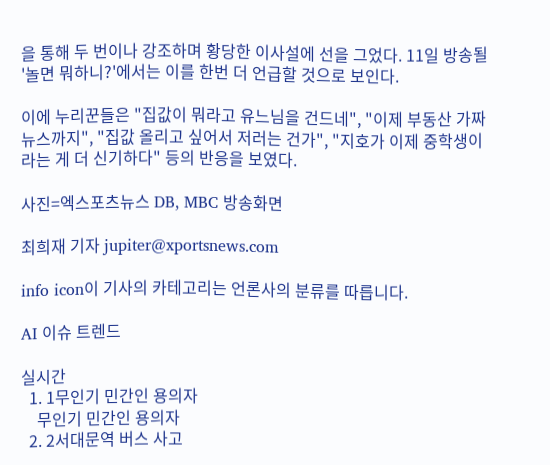을 통해 두 번이나 강조하며 황당한 이사설에 선을 그었다. 11일 방송될 '놀면 뭐하니?'에서는 이를 한번 더 언급할 것으로 보인다.

이에 누리꾼들은 "집값이 뭐라고 유느님을 건드네", "이제 부동산 가짜뉴스까지", "집값 올리고 싶어서 저러는 건가", "지호가 이제 중학생이라는 게 더 신기하다" 등의 반응을 보였다.

사진=엑스포츠뉴스 DB, MBC 방송화면

최희재 기자 jupiter@xportsnews.com

info icon이 기사의 카테고리는 언론사의 분류를 따릅니다.

AI 이슈 트렌드

실시간
  1. 1무인기 민간인 용의자
    무인기 민간인 용의자
  2. 2서대문역 버스 사고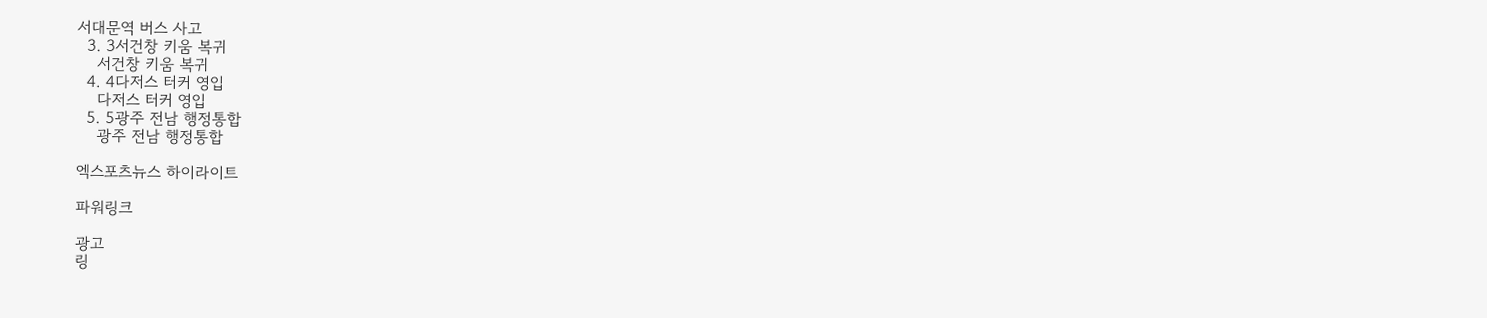서대문역 버스 사고
  3. 3서건창 키움 복귀
    서건창 키움 복귀
  4. 4다저스 터커 영입
    다저스 터커 영입
  5. 5광주 전남 행정통합
    광주 전남 행정통합

엑스포츠뉴스 하이라이트

파워링크

광고
링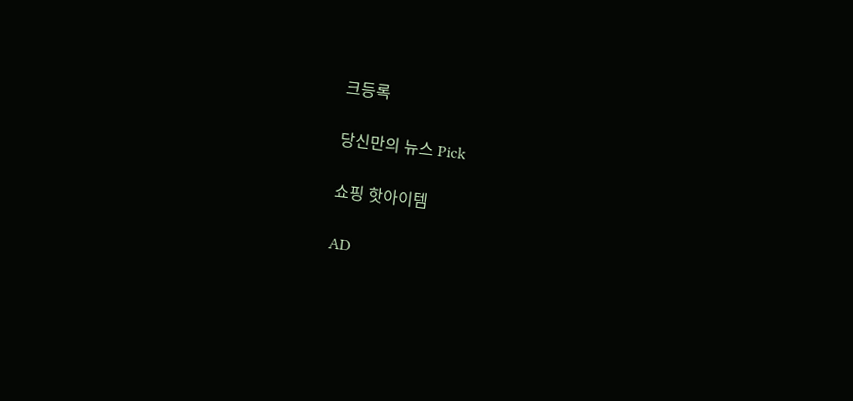크등록

당신만의 뉴스 Pick

쇼핑 핫아이템

AD